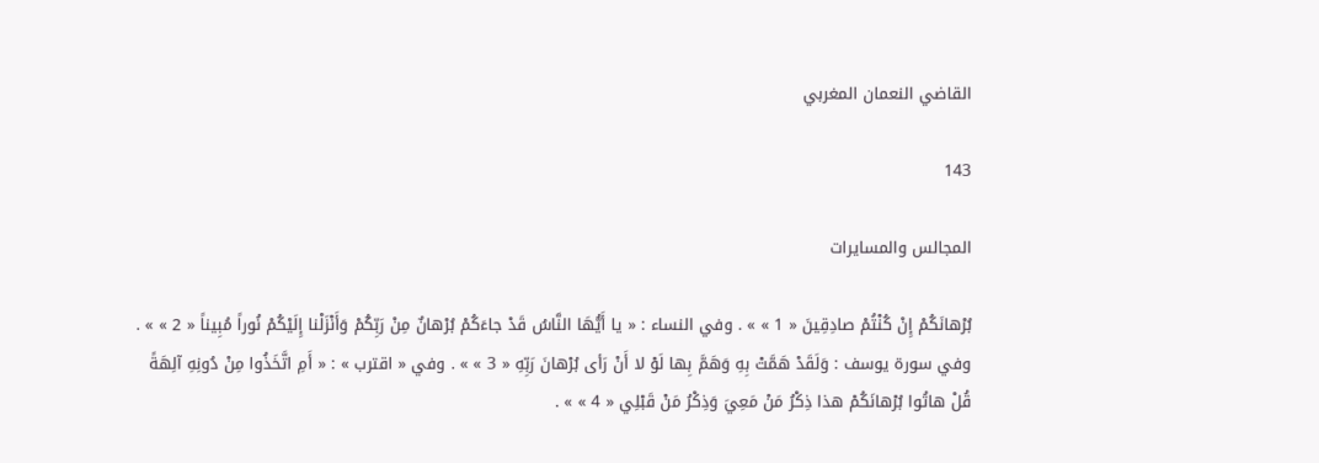القاضي النعمان المغربي

143

المجالس والمسايرات

بُرْهانَكُمْ إِنْ كُنْتُمْ صادِقِينَ « 1 » » . وفي النساء : « يا أَيُّهَا النَّاسُ قَدْ جاءَكُمْ بُرْهانٌ مِنْ رَبِّكُمْ وَأَنْزَلْنا إِلَيْكُمْ نُوراً مُبِيناً « 2 » » . وفي سورة يوسف : وَلَقَدْ هَمَّتْ بِهِ وَهَمَّ بِها لَوْ لا أَنْ رَأى بُرْهانَ رَبِّهِ « 3 » » . وفي « اقترب » : « أَمِ اتَّخَذُوا مِنْ دُونِهِ آلِهَةً قُلْ هاتُوا بُرْهانَكُمْ هذا ذِكْرُ مَنْ مَعِيَ وَذِكْرُ مَنْ قَبْلِي « 4 » » .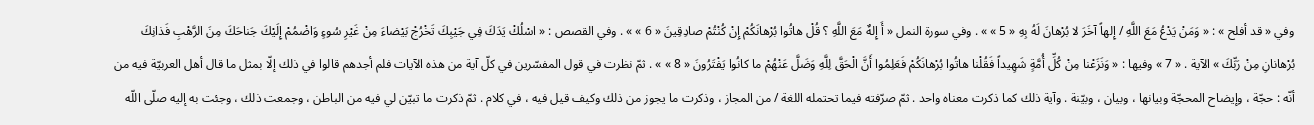وفي « قد أفلح » : « وَمَنْ يَدْعُ مَعَ اللَّهِ / إِلهاً آخَرَ لا بُرْهانَ لَهُ بِهِ « 5 » » . وفي سورة النمل « أَ إِلهٌ مَعَ اللَّهِ ؟ قُلْ هاتُوا بُرْهانَكُمْ إِنْ كُنْتُمْ صادِقِينَ « 6 » » . وفي القصص : « اسْلُكْ يَدَكَ فِي جَيْبِكَ تَخْرُجْ بَيْضاءَ مِنْ غَيْرِ سُوءٍ وَاضْمُمْ إِلَيْكَ جَناحَكَ مِنَ الرَّهْبِ فَذانِكَ بُرْهانانِ مِنْ رَبِّكَ » الآية . « 7 » وفيها : « وَنَزَعْنا مِنْ كُلِّ أُمَّةٍ شَهِيداً فَقُلْنا هاتُوا بُرْهانَكُمْ فَعَلِمُوا أَنَّ الْحَقَّ لِلَّهِ وَضَلَّ عَنْهُمْ ما كانُوا يَفْتَرُونَ « 8 » » . ثمّ نظرت في قول المفسّرين في كلّ آية من هذه الآيات فلم أجدهم قالوا في ذلك إلّا بمثل ما قال أهل العربيّة فيه من أنّه : حجّة ، وإيضاح المحجّة وبيانها ، وبيان ، وبيّنة . وآية ذلك كما ذكرت معناه واحد . ثمّ صرّفته فيما تحتمله اللغة / من المجاز ، وذكرت ما يجوز من ذلك وكيف قيل فيه ، في كلام . ثمّ ذكرت ما تبيّن لي فيه من الباطن ، وجمعت ذلك ، وجئت به إليه صلّى اللّه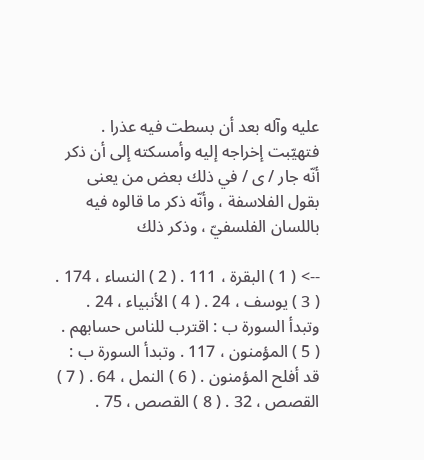عليه وآله بعد أن بسطت فيه عذرا . فتهيّبت إخراجه إليه وأمسكته إلى أن ذكر أنّه جار / ى / في ذلك بعض من يعنى بقول الفلاسفة ، وأنّه ذكر ما قالوه فيه باللسان الفلسفيّ ، وذكر ذلك

--> ( 1 ) البقرة ، 111 . ( 2 ) النساء ، 174 . ( 3 ) يوسف ، 24 . ( 4 ) الأنبياء ، 24 . وتبدأ السورة ب : اقترب للناس حسابهم . ( 5 ) المؤمنون ، 117 . وتبدأ السورة ب : قد أفلح المؤمنون . ( 6 ) النمل ، 64 . ( 7 ) القصص ، 32 . ( 8 ) القصص ، 75 .